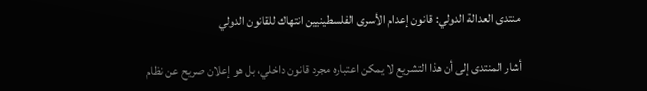منتدى العدالة الدولي: قانون إعدام الأسرى الفلسطينيين انتهاك للقانون الدولي

أشار المنتدى إلى أن هذا التشريع لا يمكن اعتباره مجرد قانون داخلي، بل هو إعلان صريح عن نظام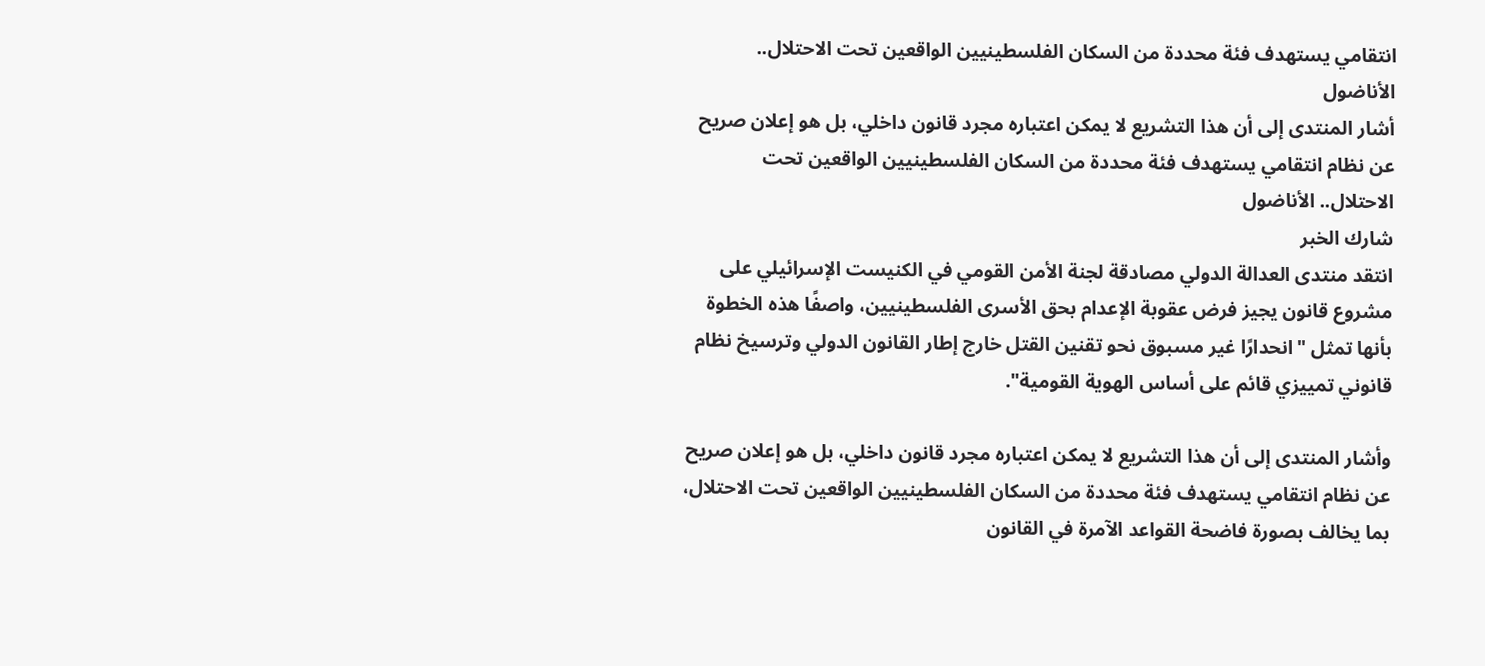انتقامي يستهدف فئة محددة من السكان الفلسطينيين الواقعين تحت الاحتلال.. الأناضول
أشار المنتدى إلى أن هذا التشريع لا يمكن اعتباره مجرد قانون داخلي، بل هو إعلان صريح عن نظام انتقامي يستهدف فئة محددة من السكان الفلسطينيين الواقعين تحت الاحتلال.. الأناضول
شارك الخبر
انتقد منتدى العدالة الدولي مصادقة لجنة الأمن القومي في الكنيست الإسرائيلي على مشروع قانون يجيز فرض عقوبة الإعدام بحق الأسرى الفلسطينيين، واصفًا هذه الخطوة بأنها تمثل "انحدارًا غير مسبوق نحو تقنين القتل خارج إطار القانون الدولي وترسيخ نظام قانوني تمييزي قائم على أساس الهوية القومية".

وأشار المنتدى إلى أن هذا التشريع لا يمكن اعتباره مجرد قانون داخلي، بل هو إعلان صريح عن نظام انتقامي يستهدف فئة محددة من السكان الفلسطينيين الواقعين تحت الاحتلال، بما يخالف بصورة فاضحة القواعد الآمرة في القانون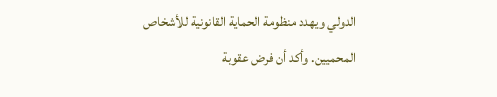الدولي ويهدد منظومة الحماية القانونية للأشخاص المحميين. وأكد أن فرض عقوبة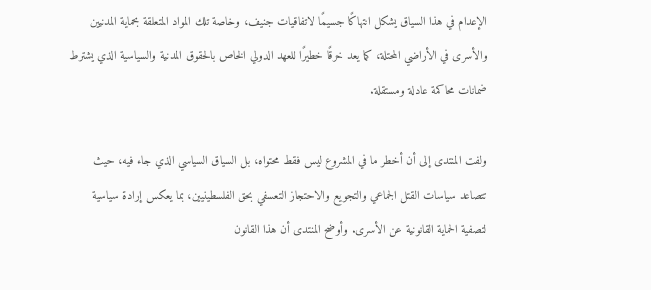الإعدام في هذا السياق يشكل انتهاكًا جسيمًا لاتفاقيات جنيف، وخاصة تلك المواد المتعلقة بحماية المدنيين والأسرى في الأراضي المحتلة، كما يعد خرقًا خطيرًا للعهد الدولي الخاص بالحقوق المدنية والسياسية الذي يشترط ضمانات محاكمة عادلة ومستقلة.

ولفت المنتدى إلى أن أخطر ما في المشروع ليس فقط محتواه، بل السياق السياسي الذي جاء فيه، حيث تتصاعد سياسات القتل الجماعي والتجويع والاحتجاز التعسفي بحق الفلسطينيين، بما يعكس إرادة سياسية لتصفية الحماية القانونية عن الأسرى. وأوضح المنتدى أن هذا القانون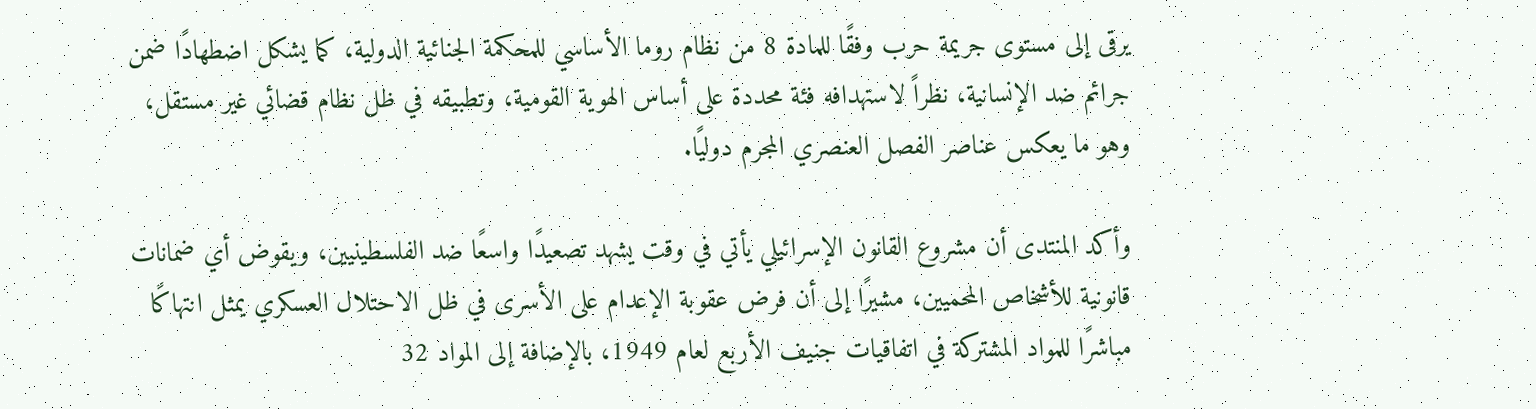يرقى إلى مستوى جريمة حرب وفقًا للمادة 8 من نظام روما الأساسي للمحكمة الجنائية الدولية، كما يشكل اضطهادًا ضمن جرائم ضد الإنسانية، نظراً لاستهدافه فئة محددة على أساس الهوية القومية، وتطبيقه في ظل نظام قضائي غير مستقل، وهو ما يعكس عناصر الفصل العنصري المجرم دوليًا.

وأكد المنتدى أن مشروع القانون الإسرائيلي يأتي في وقت يشهد تصعيدًا واسعًا ضد الفلسطينيين، ويقوض أي ضمانات قانونية للأشخاص المحميين، مشيرًا إلى أن فرض عقوبة الإعدام على الأسرى في ظل الاحتلال العسكري يمثل انتهاكًا مباشرًا للمواد المشتركة في اتفاقيات جنيف الأربع لعام 1949، بالإضافة إلى المواد 32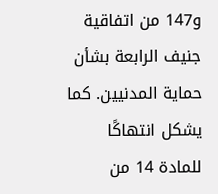و147 من اتفاقية جنيف الرابعة بشأن حماية المدنيين. كما يشكل انتهاكًا للمادة 14 من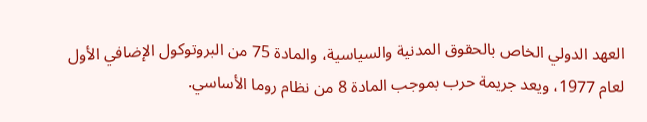العهد الدولي الخاص بالحقوق المدنية والسياسية، والمادة 75 من البروتوكول الإضافي الأول لعام 1977، ويعد جريمة حرب بموجب المادة 8 من نظام روما الأساسي.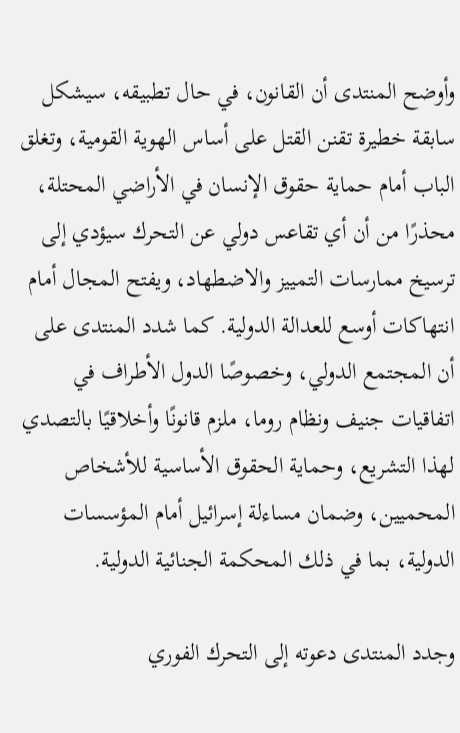وأوضح المنتدى أن القانون، في حال تطبيقه، سيشكل سابقة خطيرة تقنن القتل على أساس الهوية القومية، وتغلق الباب أمام حماية حقوق الإنسان في الأراضي المحتلة، محذرًا من أن أي تقاعس دولي عن التحرك سيؤدي إلى ترسيخ ممارسات التمييز والاضطهاد، ويفتح المجال أمام انتهاكات أوسع للعدالة الدولية. كما شدد المنتدى على أن المجتمع الدولي، وخصوصًا الدول الأطراف في اتفاقيات جنيف ونظام روما، ملزم قانونًا وأخلاقيًا بالتصدي لهذا التشريع، وحماية الحقوق الأساسية للأشخاص المحميين، وضمان مساءلة إسرائيل أمام المؤسسات الدولية، بما في ذلك المحكمة الجنائية الدولية.

وجدد المنتدى دعوته إلى التحرك الفوري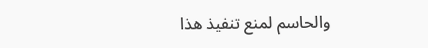والحاسم لمنع تنفيذ هذا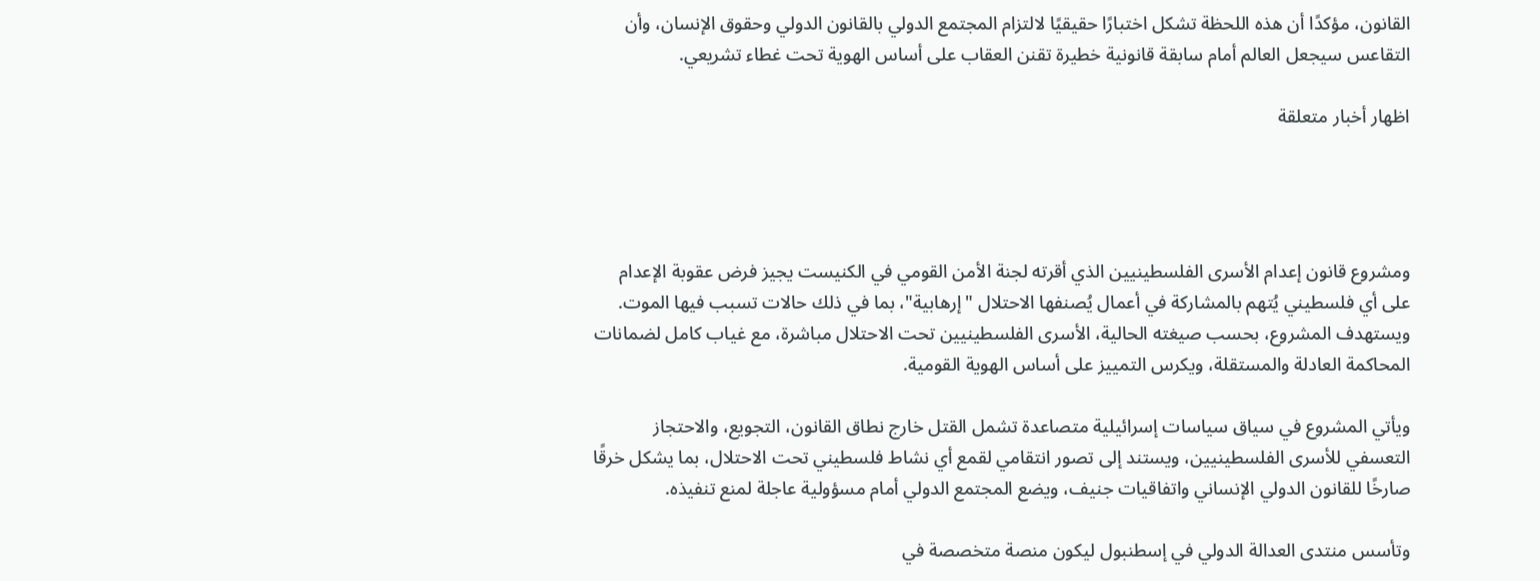القانون، مؤكدًا أن هذه اللحظة تشكل اختبارًا حقيقيًا لالتزام المجتمع الدولي بالقانون الدولي وحقوق الإنسان، وأن التقاعس سيجعل العالم أمام سابقة قانونية خطيرة تقنن العقاب على أساس الهوية تحت غطاء تشريعي.

اظهار أخبار متعلقة




ومشروع قانون إعدام الأسرى الفلسطينيين الذي أقرته لجنة الأمن القومي في الكنيست يجيز فرض عقوبة الإعدام على أي فلسطيني يُتهم بالمشاركة في أعمال يُصنفها الاحتلال "إرهابية"، بما في ذلك حالات تسبب فيها الموت. ويستهدف المشروع، بحسب صيغته الحالية، الأسرى الفلسطينيين تحت الاحتلال مباشرة، مع غياب كامل لضمانات المحاكمة العادلة والمستقلة، ويكرس التمييز على أساس الهوية القومية.

ويأتي المشروع في سياق سياسات إسرائيلية متصاعدة تشمل القتل خارج نطاق القانون، التجويع، والاحتجاز التعسفي للأسرى الفلسطينيين، ويستند إلى تصور انتقامي لقمع أي نشاط فلسطيني تحت الاحتلال، بما يشكل خرقًا صارخًا للقانون الدولي الإنساني واتفاقيات جنيف، ويضع المجتمع الدولي أمام مسؤولية عاجلة لمنع تنفيذه.

وتأسس منتدى العدالة الدولي في إسطنبول ليكون منصة متخصصة في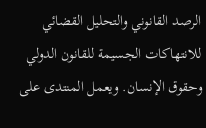الرصد القانوني والتحليل القضائي للانتهاكات الجسيمة للقانون الدولي وحقوق الإنسان. ويعمل المنتدى على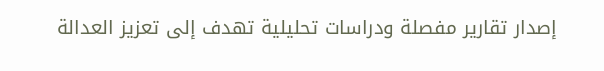إصدار تقارير مفصلة ودراسات تحليلية تهدف إلى تعزيز العدالة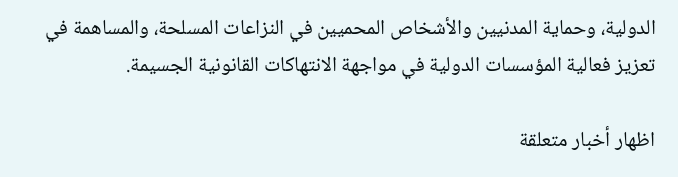الدولية، وحماية المدنيين والأشخاص المحميين في النزاعات المسلحة، والمساهمة في تعزيز فعالية المؤسسات الدولية في مواجهة الانتهاكات القانونية الجسيمة.

اظهار أخبار متعلقة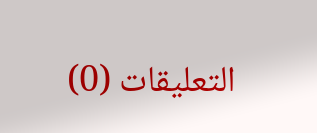التعليقات (0)